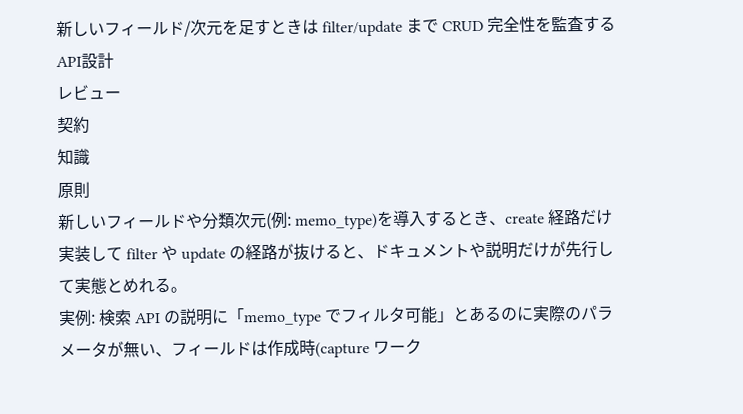新しいフィールド/次元を足すときは filter/update まで CRUD 完全性を監査する
API設計
レビュー
契約
知識
原則
新しいフィールドや分類次元(例: memo_type)を導入するとき、create 経路だけ実装して filter や update の経路が抜けると、ドキュメントや説明だけが先行して実態とめれる。
実例: 検索 API の説明に「memo_type でフィルタ可能」とあるのに実際のパラメータが無い、フィールドは作成時(capture ワーク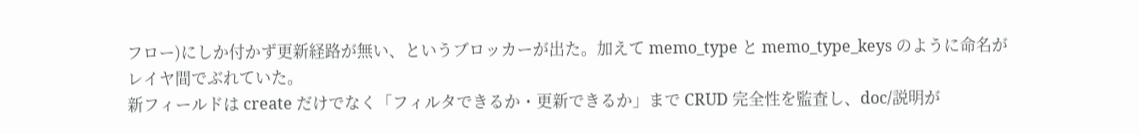フロー)にしか付かず更新経路が無い、というブロッカーが出た。加えて memo_type と memo_type_keys のように命名がレイヤ間でぶれていた。
新フィールドは create だけでなく「フィルタできるか・更新できるか」まで CRUD 完全性を監査し、doc/説明が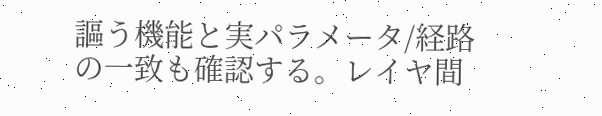謳う機能と実パラメータ/経路の一致も確認する。レイヤ間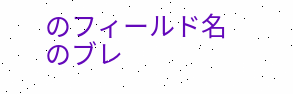のフィールド名のブレ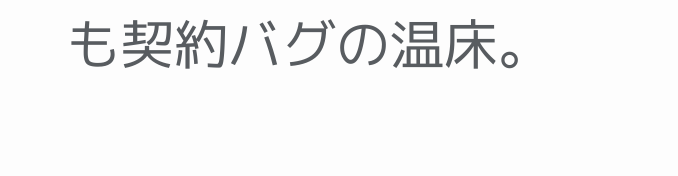も契約バグの温床。